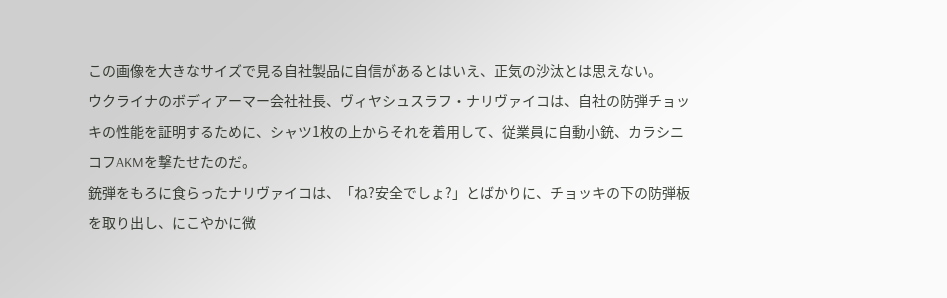この画像を大きなサイズで見る自社製品に自信があるとはいえ、正気の沙汰とは思えない。
ウクライナのボディアーマー会社社長、ヴィヤシュスラフ・ナリヴァイコは、自社の防弾チョッキの性能を証明するために、シャツ1枚の上からそれを着用して、従業員に自動小銃、カラシニコフAKMを撃たせたのだ。
銃弾をもろに食らったナリヴァイコは、「ね?安全でしょ?」とばかりに、チョッキの下の防弾板を取り出し、にこやかに微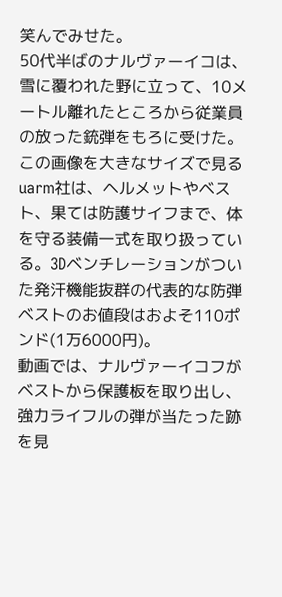笑んでみせた。
50代半ばのナルヴァーイコは、雪に覆われた野に立って、10メートル離れたところから従業員の放った銃弾をもろに受けた。
この画像を大きなサイズで見るuarm社は、ヘルメットやベスト、果ては防護サイフまで、体を守る装備一式を取り扱っている。3Dベンチレーションがついた発汗機能抜群の代表的な防弾ベストのお値段はおよそ110ポンド(1万6000円)。
動画では、ナルヴァーイコフがベストから保護板を取り出し、強力ライフルの弾が当たった跡を見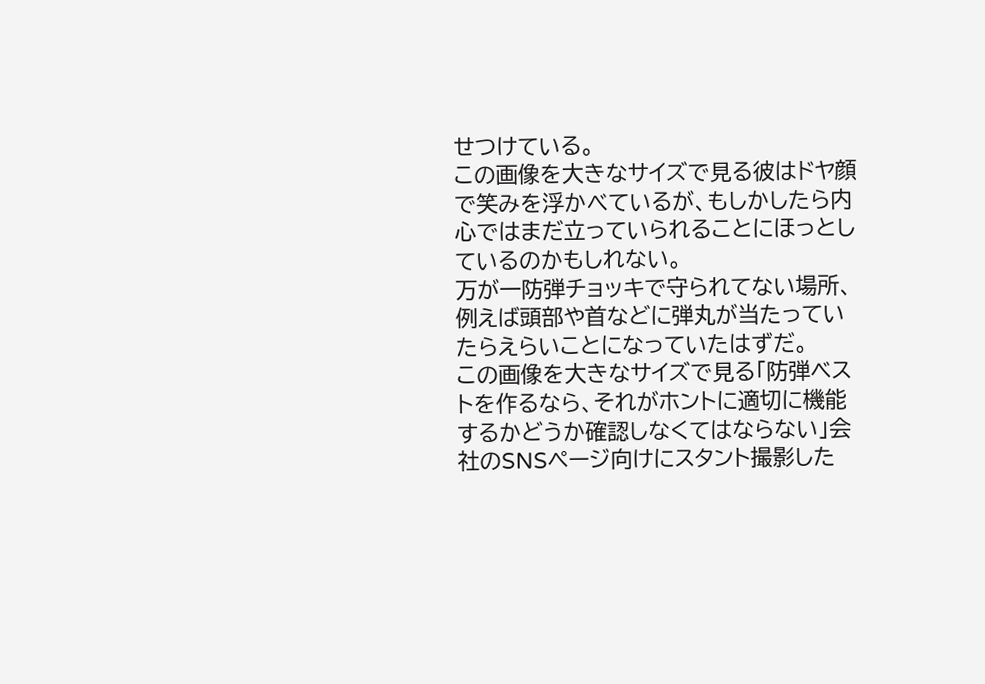せつけている。
この画像を大きなサイズで見る彼はドヤ顔で笑みを浮かべているが、もしかしたら内心ではまだ立っていられることにほっとしているのかもしれない。
万が一防弾チョッキで守られてない場所、例えば頭部や首などに弾丸が当たっていたらえらいことになっていたはずだ。
この画像を大きなサイズで見る「防弾ベストを作るなら、それがホントに適切に機能するかどうか確認しなくてはならない」会社のSNSページ向けにスタント撮影した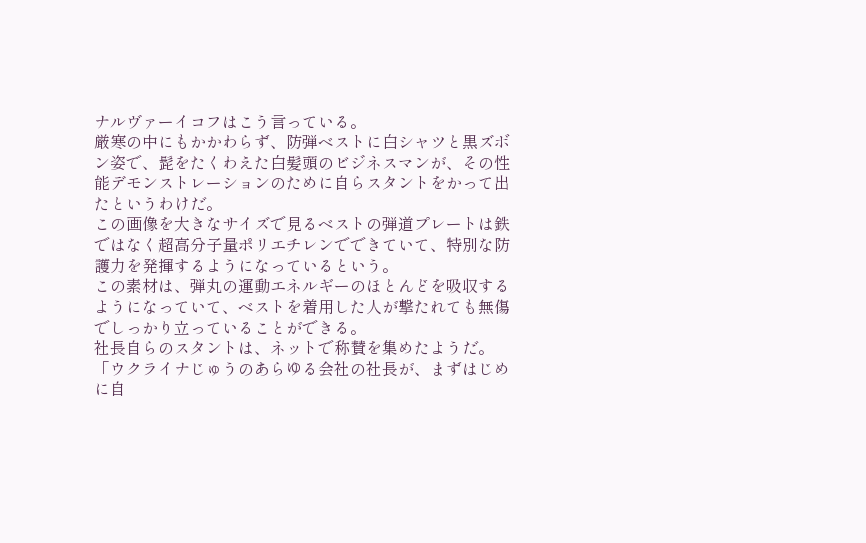ナルヴァーイコフはこう言っている。
厳寒の中にもかかわらず、防弾ベストに白シャツと黒ズボン姿で、髭をたくわえた白髪頭のビジネスマンが、その性能デモンストレーションのために自らスタントをかって出たというわけだ。
この画像を大きなサイズで見るベストの弾道プレートは鉄ではなく超高分子量ポリエチレンでできていて、特別な防護力を発揮するようになっているという。
この素材は、弾丸の運動エネルギーのほとんどを吸収するようになっていて、ベストを着用した人が撃たれても無傷でしっかり立っていることができる。
社長自らのスタントは、ネットで称賛を集めたようだ。「ウクライナじゅうのあらゆる会社の社長が、まずはじめに自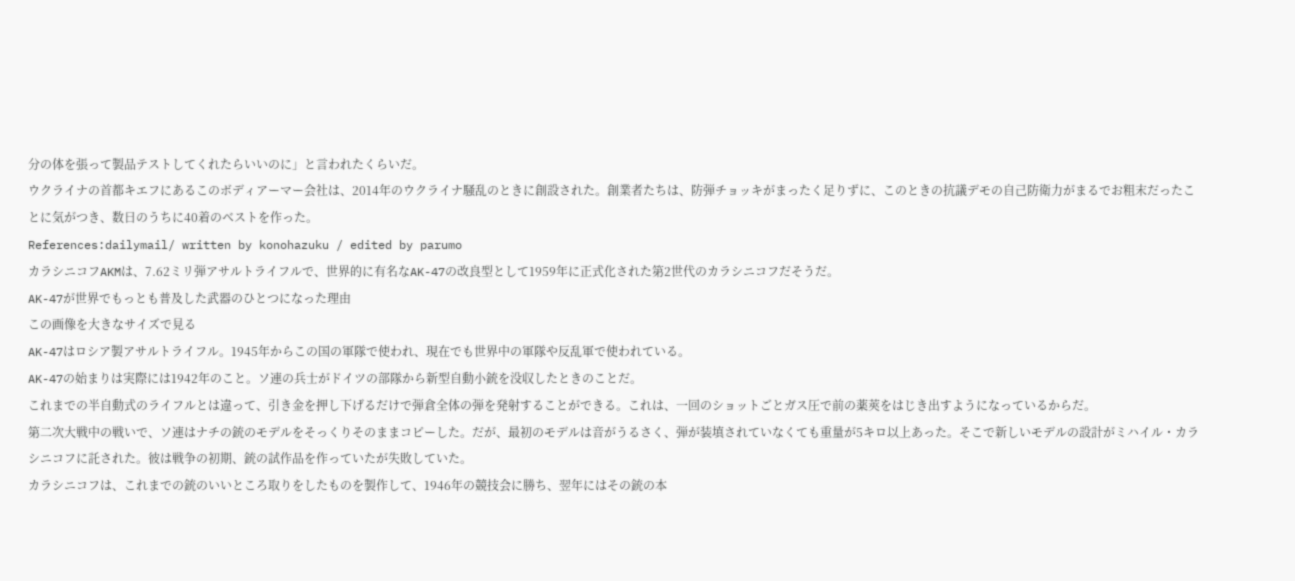分の体を張って製品テストしてくれたらいいのに」と言われたくらいだ。
ウクライナの首都キエフにあるこのボディアーマー会社は、2014年のウクライナ騒乱のときに創設された。創業者たちは、防弾チョッキがまったく足りずに、このときの抗議デモの自己防衛力がまるでお粗末だったことに気がつき、数日のうちに40着のベストを作った。
References:dailymail/ written by konohazuku / edited by parumo
カラシニコフAKMは、7.62ミリ弾アサルトライフルで、世界的に有名なAK-47の改良型として1959年に正式化された第2世代のカラシニコフだそうだ。
AK-47が世界でもっとも普及した武器のひとつになった理由
この画像を大きなサイズで見る
AK-47はロシア製アサルトライフル。1945年からこの国の軍隊で使われ、現在でも世界中の軍隊や反乱軍で使われている。
AK-47の始まりは実際には1942年のこと。ソ連の兵士がドイツの部隊から新型自動小銃を没収したときのことだ。
これまでの半自動式のライフルとは違って、引き金を押し下げるだけで弾倉全体の弾を発射することができる。これは、一回のショットごとガス圧で前の薬莢をはじき出すようになっているからだ。
第二次大戦中の戦いで、ソ連はナチの銃のモデルをそっくりそのままコピーした。だが、最初のモデルは音がうるさく、弾が装填されていなくても重量が5キロ以上あった。そこで新しいモデルの設計がミハイル・カラシニコフに託された。彼は戦争の初期、銃の試作品を作っていたが失敗していた。
カラシニコフは、これまでの銃のいいところ取りをしたものを製作して、1946年の競技会に勝ち、翌年にはその銃の本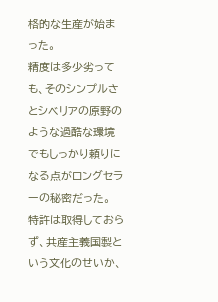格的な生産が始まった。
精度は多少劣っても、そのシンプルさとシベリアの原野のような過酷な環境でもしっかり頼りになる点がロングセラーの秘密だった。
特許は取得しておらず、共産主義国製という文化のせいか、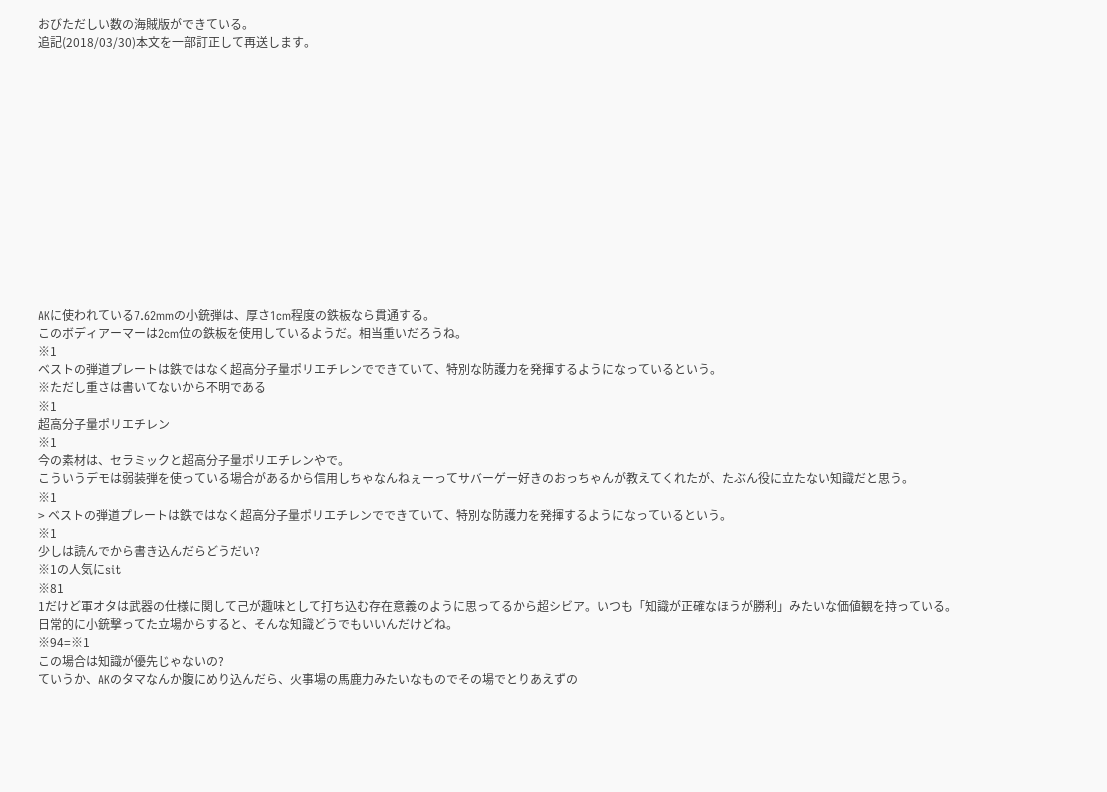おびただしい数の海賊版ができている。
追記(2018/03/30)本文を一部訂正して再送します。














AKに使われている7.62mmの小銃弾は、厚さ1cm程度の鉄板なら貫通する。
このボディアーマーは2cm位の鉄板を使用しているようだ。相当重いだろうね。
※1
ベストの弾道プレートは鉄ではなく超高分子量ポリエチレンでできていて、特別な防護力を発揮するようになっているという。
※ただし重さは書いてないから不明である
※1
超高分子量ポリエチレン
※1
今の素材は、セラミックと超高分子量ポリエチレンやで。
こういうデモは弱装弾を使っている場合があるから信用しちゃなんねぇーってサバーゲー好きのおっちゃんが教えてくれたが、たぶん役に立たない知識だと思う。
※1
> ベストの弾道プレートは鉄ではなく超高分子量ポリエチレンでできていて、特別な防護力を発揮するようになっているという。
※1
少しは読んでから書き込んだらどうだい?
※1の人気にsit
※81
1だけど軍オタは武器の仕様に関して己が趣味として打ち込む存在意義のように思ってるから超シビア。いつも「知識が正確なほうが勝利」みたいな価値観を持っている。
日常的に小銃撃ってた立場からすると、そんな知識どうでもいいんだけどね。
※94=※1
この場合は知識が優先じゃないの?
ていうか、AKのタマなんか腹にめり込んだら、火事場の馬鹿力みたいなものでその場でとりあえずの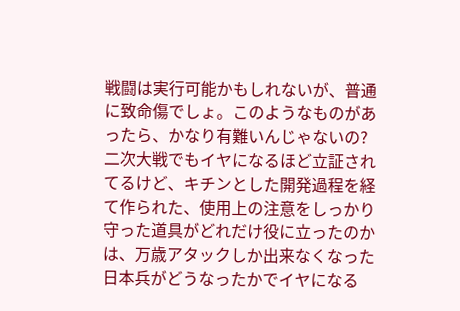戦闘は実行可能かもしれないが、普通に致命傷でしょ。このようなものがあったら、かなり有難いんじゃないの?
二次大戦でもイヤになるほど立証されてるけど、キチンとした開発過程を経て作られた、使用上の注意をしっかり守った道具がどれだけ役に立ったのかは、万歳アタックしか出来なくなった日本兵がどうなったかでイヤになる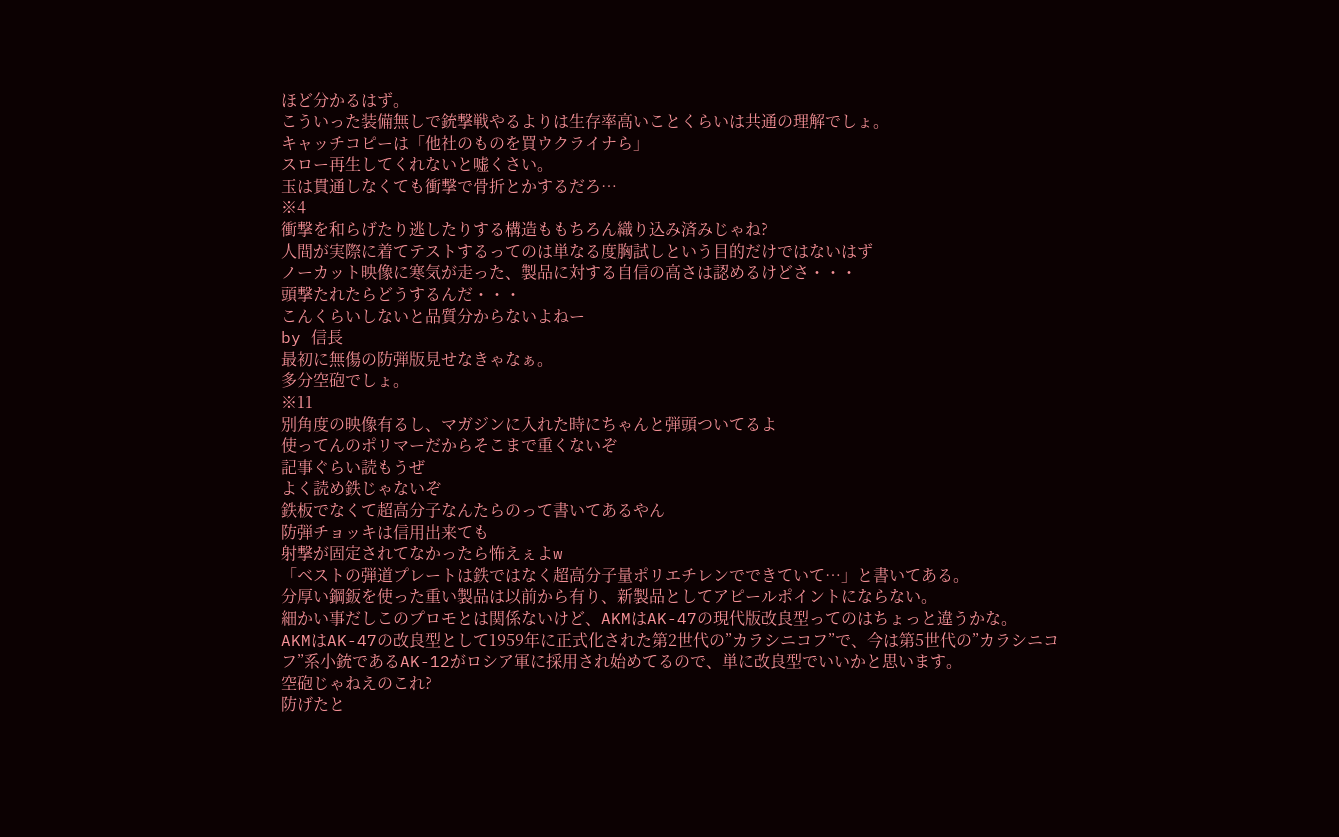ほど分かるはず。
こういった装備無しで銃撃戦やるよりは生存率高いことくらいは共通の理解でしょ。
キャッチコピーは「他社のものを買ウクライナら」
スロー再生してくれないと嘘くさい。
玉は貫通しなくても衝撃で骨折とかするだろ…
※4
衝撃を和らげたり逃したりする構造ももちろん織り込み済みじゃね?
人間が実際に着てテストするってのは単なる度胸試しという目的だけではないはず
ノーカット映像に寒気が走った、製品に対する自信の高さは認めるけどさ・・・
頭撃たれたらどうするんだ・・・
こんくらいしないと品質分からないよねー
by 信長
最初に無傷の防弾版見せなきゃなぁ。
多分空砲でしょ。
※11
別角度の映像有るし、マガジンに入れた時にちゃんと弾頭ついてるよ
使ってんのポリマーだからそこまで重くないぞ
記事ぐらい読もうぜ
よく読め鉄じゃないぞ
鉄板でなくて超高分子なんたらのって書いてあるやん
防弾チョッキは信用出来ても
射撃が固定されてなかったら怖えぇよw
「ベストの弾道プレートは鉄ではなく超高分子量ポリエチレンでできていて…」と書いてある。
分厚い鋼鈑を使った重い製品は以前から有り、新製品としてアピールポイントにならない。
細かい事だしこのプロモとは関係ないけど、AKMはAK-47の現代版改良型ってのはちょっと違うかな。
AKMはAK-47の改良型として1959年に正式化された第2世代の”カラシニコフ”で、今は第5世代の”カラシニコフ”系小銃であるAK-12がロシア軍に採用され始めてるので、単に改良型でいいかと思います。
空砲じゃねえのこれ?
防げたと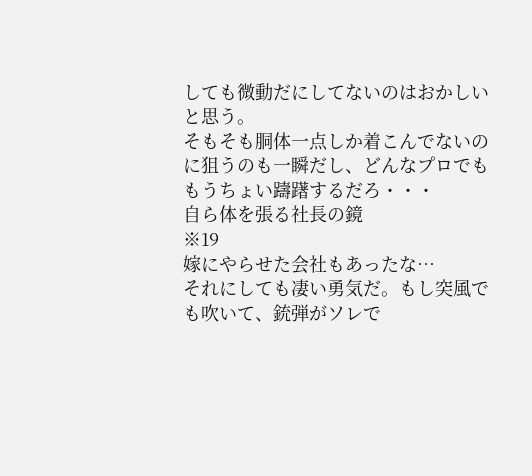しても微動だにしてないのはおかしいと思う。
そもそも胴体一点しか着こんでないのに狙うのも一瞬だし、どんなプロでももうちょい躊躇するだろ・・・
自ら体を張る社長の鏡
※19
嫁にやらせた会社もあったな…
それにしても凄い勇気だ。もし突風でも吹いて、銃弾がソレで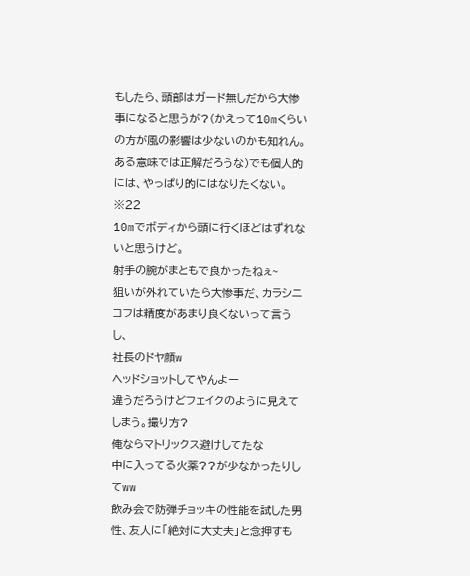もしたら、頭部はガード無しだから大惨事になると思うが?(かえって10mくらいの方が風の影響は少ないのかも知れん。ある意味では正解だろうな)でも個人的には、やっぱり的にはなりたくない。
※22
10mでボディから頭に行くほどはずれないと思うけど。
射手の腕がまともで良かったねぇ~
狙いが外れていたら大惨事だ、カラシニコフは精度があまり良くないって言うし、
社長のドヤ顔w
ヘッドショットしてやんよー
違うだろうけどフェイクのように見えてしまう。撮り方?
俺ならマトリックス避けしてたな
中に入ってる火薬??が少なかったりしてww
飲み会で防弾チョッキの性能を試した男性、友人に「絶対に大丈夫」と念押すも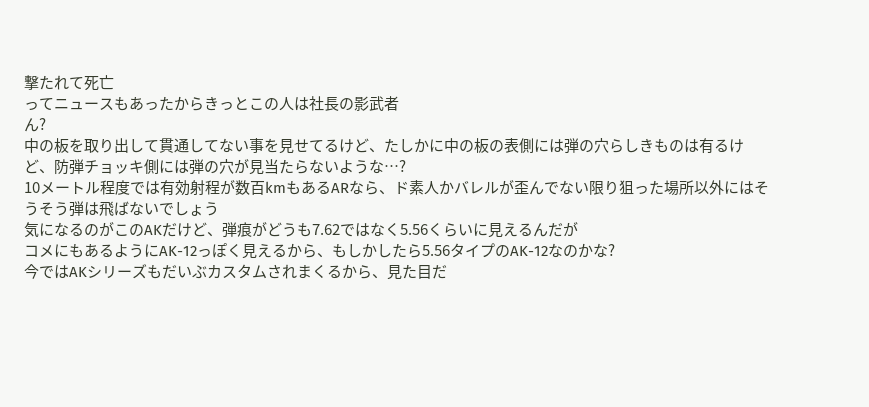撃たれて死亡
ってニュースもあったからきっとこの人は社長の影武者
ん?
中の板を取り出して貫通してない事を見せてるけど、たしかに中の板の表側には弾の穴らしきものは有るけど、防弾チョッキ側には弾の穴が見当たらないような…?
10メートル程度では有効射程が数百kmもあるARなら、ド素人かバレルが歪んでない限り狙った場所以外にはそうそう弾は飛ばないでしょう
気になるのがこのAKだけど、弾痕がどうも7.62ではなく5.56くらいに見えるんだが
コメにもあるようにAK-12っぽく見えるから、もしかしたら5.56タイプのAK-12なのかな?
今ではAKシリーズもだいぶカスタムされまくるから、見た目だ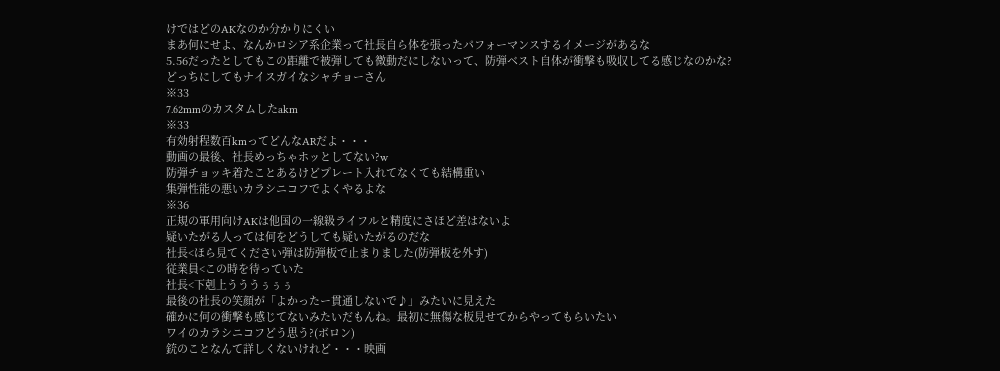けではどのAKなのか分かりにくい
まあ何にせよ、なんかロシア系企業って社長自ら体を張ったパフォーマンスするイメージがあるな
5.56だったとしてもこの距離で被弾しても微動だにしないって、防弾ベスト自体が衝撃も吸収してる感じなのかな?
どっちにしてもナイスガイなシャチョーさん
※33
7.62mmのカスタムしたakm
※33
有効射程数百kmってどんなARだよ・・・
動画の最後、社長めっちゃホッとしてない?w
防弾チョッキ着たことあるけどプレート入れてなくても結構重い
集弾性能の悪いカラシニコフでよくやるよな
※36
正規の軍用向けAKは他国の一線級ライフルと精度にさほど差はないよ
疑いたがる人っては何をどうしても疑いたがるのだな
社長<ほら見てください弾は防弾板で止まりました(防弾板を外す)
従業員<この時を待っていた
社長<下剋上うううぅぅぅ
最後の社長の笑顔が「よかったー貫通しないで♪」みたいに見えた
確かに何の衝撃も感じてないみたいだもんね。最初に無傷な板見せてからやってもらいたい
ワイのカラシニコフどう思う?(ボロン)
銃のことなんて詳しくないけれど・・・映画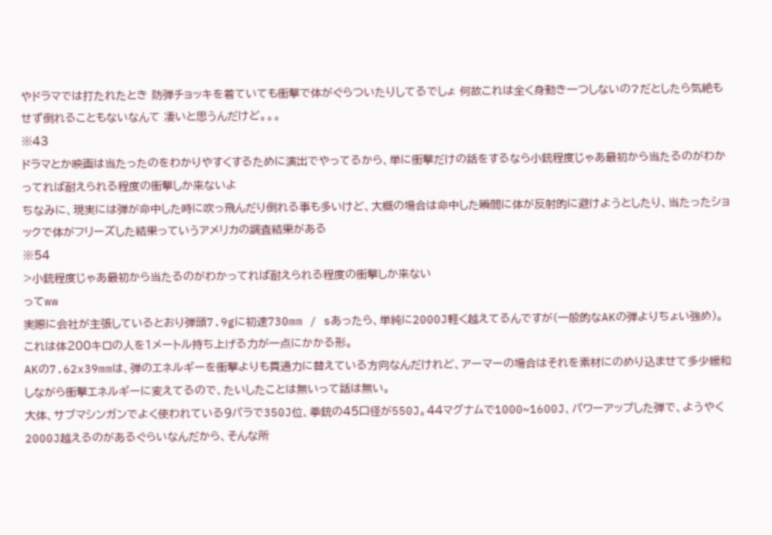やドラマでは打たれたとき 防弾チョッキを着ていても衝撃で体がぐらついたりしてるでしょ 何故これは全く身動き一つしないの?だとしたら気絶もせず倒れることもないなんて 凄いと思うんだけど。。。
※43
ドラマとか映画は当たったのをわかりやすくするために演出でやってるから、単に衝撃だけの話をするなら小銃程度じゃあ最初から当たるのがわかってれば耐えられる程度の衝撃しか来ないよ
ちなみに、現実には弾が命中した時に吹っ飛んだり倒れる事も多いけど、大概の場合は命中した瞬間に体が反射的に避けようとしたり、当たったショックで体がフリーズした結果っていうアメリカの調査結果がある
※54
>小銃程度じゃあ最初から当たるのがわかってれば耐えられる程度の衝撃しか来ない
ってww
実際に会社が主張しているとおり弾頭7.9gに初速730mm / sあったら、単純に2000J軽く越えてるんですが(一般的なAKの弾よりちょい強め)。これは体200キロの人を1メートル持ち上げる力が一点にかかる形。
AKの7.62x39mmは、弾のエネルギーを衝撃よりも貫通力に替えている方向なんだけれど、アーマーの場合はそれを素材にのめり込ませて多少緩和しながら衝撃エネルギーに変えてるので、たいしたことは無いって話は無い。
大体、サブマシンガンでよく使われている9パラで350J位、拳銃の45口径が550J。44マグナムで1000~1600J、パワーアップした弾で、ようやく2000J越えるのがあるぐらいなんだから、そんな所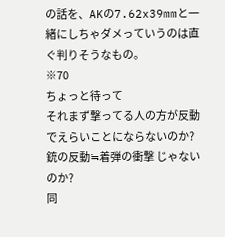の話を、AKの7.62x39mmと一緒にしちゃダメっていうのは直ぐ判りそうなもの。
※70
ちょっと待って
それまず撃ってる人の方が反動でえらいことにならないのか?
銃の反動≒着弾の衝撃 じゃないのか?
同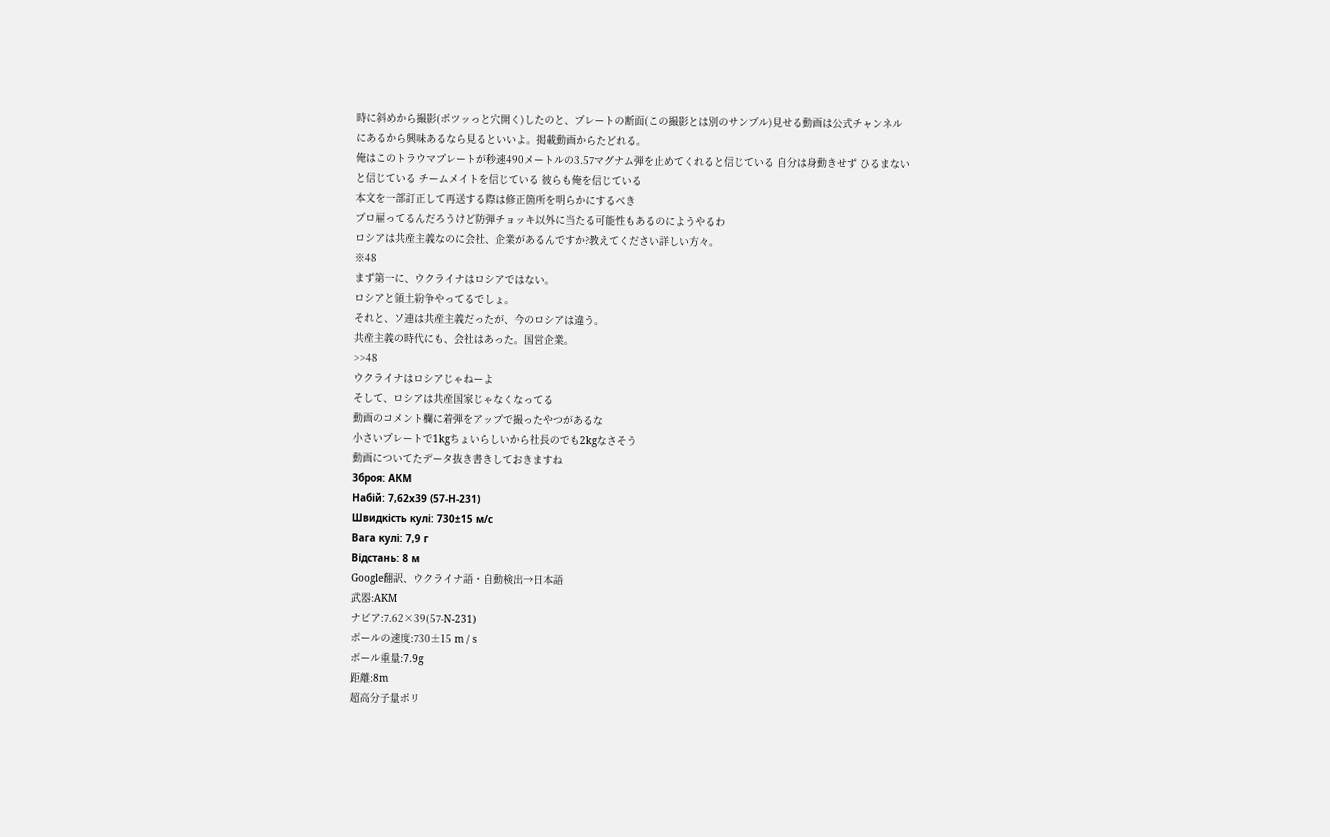時に斜めから撮影(ポツッっと穴開く)したのと、プレートの断面(この撮影とは別のサンプル)見せる動画は公式チャンネルにあるから興味あるなら見るといいよ。掲載動画からたどれる。
俺はこのトラウマプレートが秒速490メートルの3.57マグナム弾を止めてくれると信じている 自分は身動きせず ひるまないと信じている チームメイトを信じている 彼らも俺を信じている
本文を一部訂正して再送する際は修正箇所を明らかにするべき
プロ雇ってるんだろうけど防弾チョッキ以外に当たる可能性もあるのにようやるわ
ロシアは共産主義なのに会社、企業があるんですか?教えてください詳しい方々。
※48
まず第一に、ウクライナはロシアではない。
ロシアと領土紛争やってるでしょ。
それと、ソ連は共産主義だったが、今のロシアは違う。
共産主義の時代にも、会社はあった。国営企業。
>>48
ウクライナはロシアじゃねーよ
そして、ロシアは共産国家じゃなくなってる
動画のコメント欄に着弾をアップで撮ったやつがあるな
小さいプレートで1kgちょいらしいから社長のでも2kgなさそう
動画についてたデータ抜き書きしておきますね
Зброя: АКМ
Набій: 7,62х39 (57-Н-231)
Швидкість кулі: 730±15 м/с
Вага кулі: 7,9 г
Відстань: 8 м
Google翻訳、ウクライナ語・自動検出→日本語
武器:AKM
ナビア:7.62×39(57-N-231)
ボールの速度:730±15 m / s
ボール重量:7.9g
距離:8m
超高分子量ポリ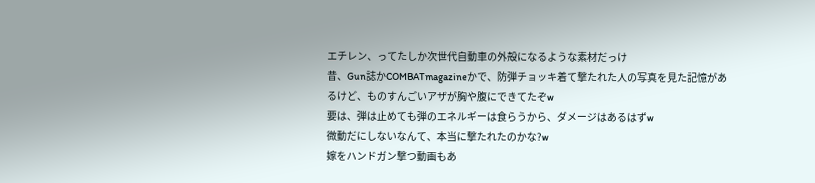エチレン、ってたしか次世代自動車の外殻になるような素材だっけ
昔、Gun誌かCOMBATmagazineかで、防弾チョッキ着て撃たれた人の写真を見た記憶があるけど、ものすんごいアザが胸や腹にできてたぞw
要は、弾は止めても弾のエネルギーは食らうから、ダメージはあるはずw
微動だにしないなんて、本当に撃たれたのかな?w
嫁をハンドガン撃つ動画もあ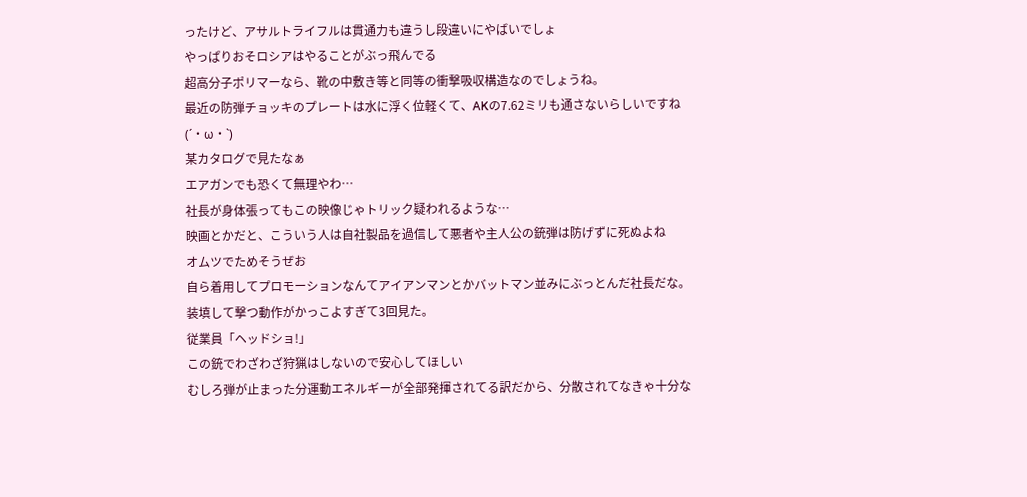ったけど、アサルトライフルは貫通力も違うし段違いにやばいでしょ
やっぱりおそロシアはやることがぶっ飛んでる
超高分子ポリマーなら、靴の中敷き等と同等の衝撃吸収構造なのでしょうね。
最近の防弾チョッキのプレートは水に浮く位軽くて、AKの7.62ミリも通さないらしいですね(´・ω・`)
某カタログで見たなぁ
エアガンでも恐くて無理やわ…
社長が身体張ってもこの映像じゃトリック疑われるような…
映画とかだと、こういう人は自社製品を過信して悪者や主人公の銃弾は防げずに死ぬよね
オムツでためそうぜお
自ら着用してプロモーションなんてアイアンマンとかバットマン並みにぶっとんだ社長だな。
装填して撃つ動作がかっこよすぎて3回見た。
従業員「ヘッドショ!」
この銃でわざわざ狩猟はしないので安心してほしい
むしろ弾が止まった分運動エネルギーが全部発揮されてる訳だから、分散されてなきゃ十分な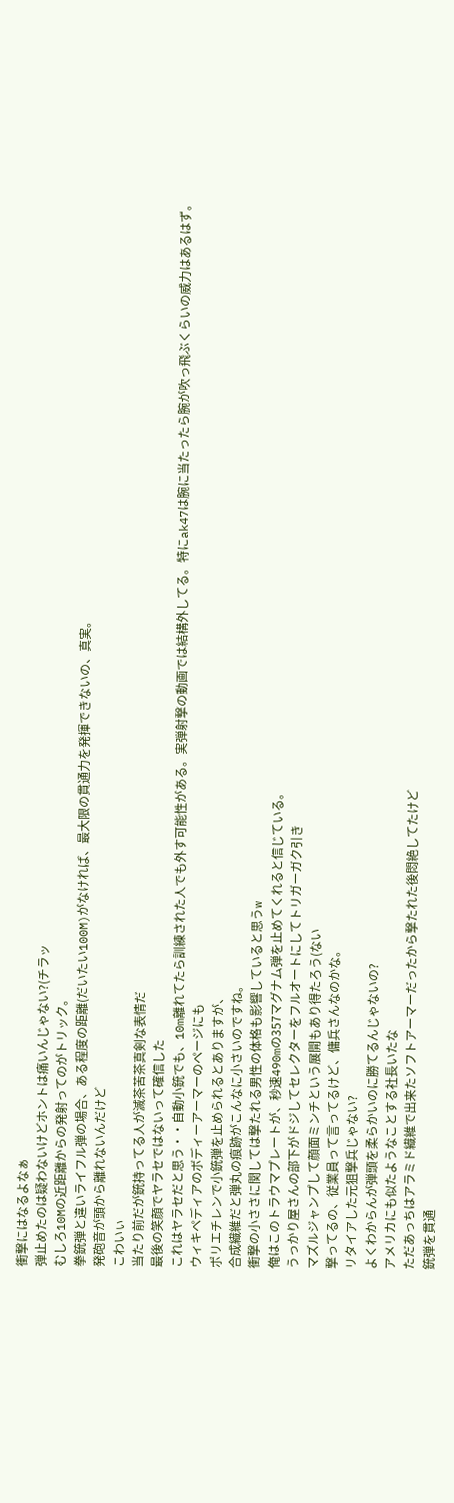衝撃にはなるよなぁ
弾止めたのは疑わないけどホントは痛いんじゃない?(チラッ
むしろ10Mの近距離からの発射ってのがトリック。
拳銃弾と違いライフル弾の場合、ある程度の距離(だいたい100M)がなければ、最大限の貫通力を発揮できないの、真実。
発砲音が頭から離れないんだけど
こわいぃ
当たり前だが銃持ってる人が滅茶苦茶真剣な表情だ
最後の笑顔でヤラセではないって確信した
これはヤラセだと思う・・自動小銃でも、10m離れてたら訓練された人でも外す可能性がある。実弾射撃の動画では結構外してる。特にak47は腕に当たったら腕が吹っ飛ぶくらいの威力はあるはず。
ウィキペディアのボディーアーマーのページにも
ポリエチレンで小銃弾を止められるとありますが、
合成繊維だと弾丸の痕跡がこんなに小さいのですね。
衝撃の小ささに関しては撃たれる男性の体格も影響していると思うw
俺はこのトラウマプレートが、秒速490mの357マグナム弾を止めてくれると信じている。
うっかり屋さんの部下がドジしてセレクターをフルオートにしてトリガーガク引き
マズルジャンプして顔面ミンチという展開もあり得たろう(ない
撃ってるの、従業員って言ってるけど、傭兵さんなのかな。
リタイアした元狙撃兵じゃない?
よくわからんが弾頭を柔らかいのに勝てるんじゃないの?
アメリカにも似たようなことする社長いたな
ただあっちはアラミド繊維で出来たソフトアーマーだったから撃たれた後悶絶してたけど
銃弾を貫通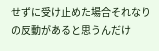せずに受け止めた場合それなりの反動があると思うんだけ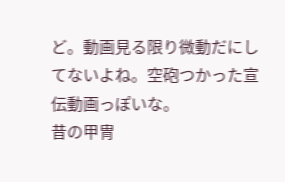ど。動画見る限り微動だにしてないよね。空砲つかった宣伝動画っぽいな。
昔の甲冑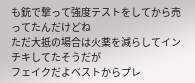も銃で撃って強度テストをしてから売ってたんだけどね
ただ大抵の場合は火薬を減らしてインチキしてたそうだが
フェイクだよベストからプレ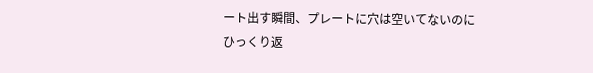ート出す瞬間、プレートに穴は空いてないのに
ひっくり返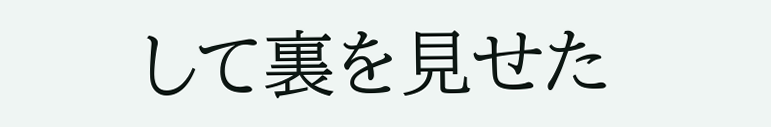して裏を見せた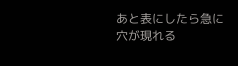あと表にしたら急に穴が現れる